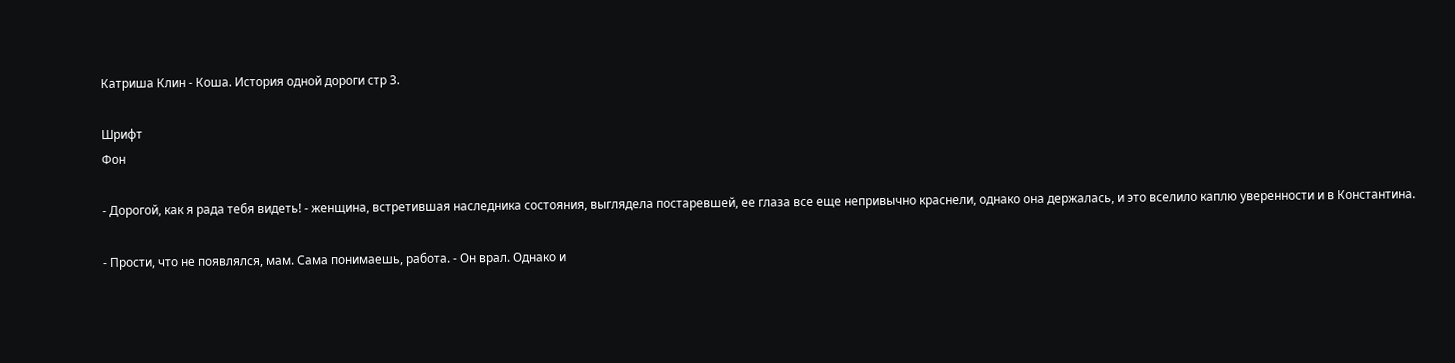Катриша Клин - Коша. История одной дороги стр 3.

Шрифт
Фон

- Дорогой, как я рада тебя видеть! - женщина, встретившая наследника состояния, выглядела постаревшей, ее глаза все еще непривычно краснели, однако она держалась, и это вселило каплю уверенности и в Константина.

- Прости, что не появлялся, мам. Сама понимаешь, работа. - Он врал. Однако и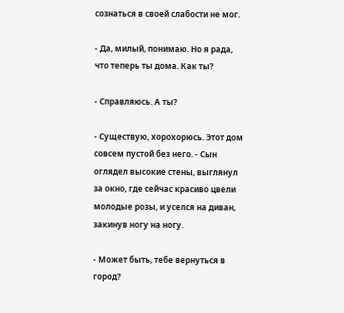сознаться в своей слабости не мог.

- Да, милый, понимаю. Но я рада, что теперь ты дома. Как ты?

- Справляюсь. А ты?

- Существую, хорохорюсь. Этот дом совсем пустой без него. - Сын оглядел высокие стены, выглянул за окно, где сейчас красиво цвели молодые розы, и уселся на диван, закинув ногу на ногу.

- Может быть, тебе вернуться в город?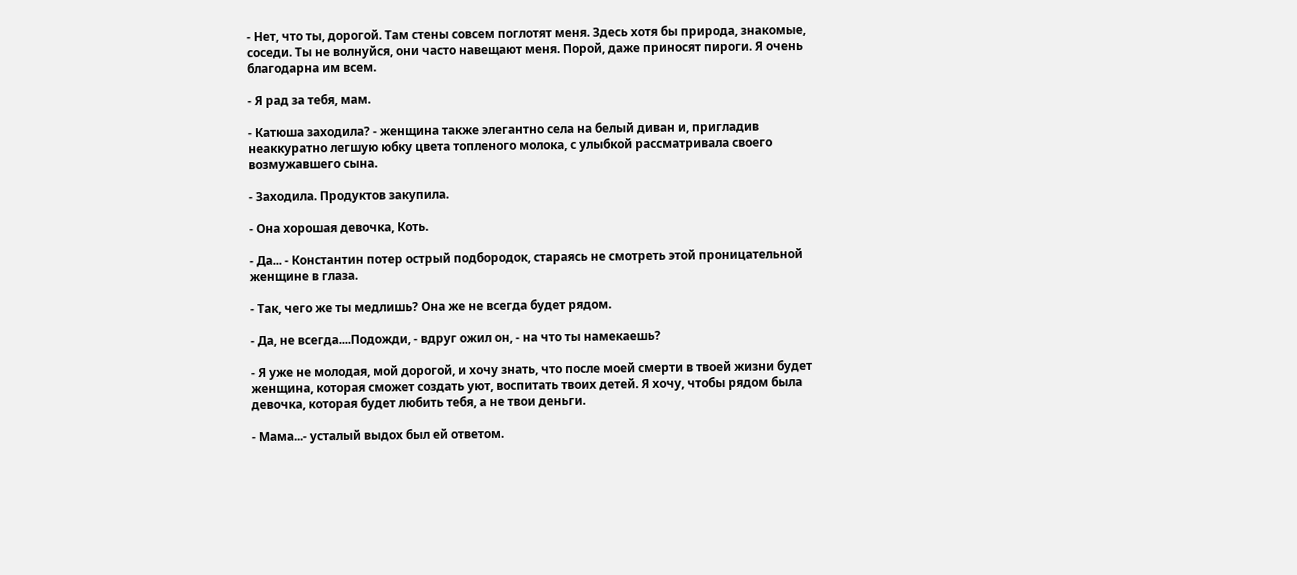- Нет, что ты, дорогой. Там стены совсем поглотят меня. Здесь хотя бы природа, знакомые, соседи. Ты не волнуйся, они часто навещают меня. Порой, даже приносят пироги. Я очень благодарна им всем.

- Я рад за тебя, мам.

- Катюша заходила? - женщина также элегантно села на белый диван и, пригладив неаккуратно легшую юбку цвета топленого молока, с улыбкой рассматривала своего возмужавшего сына.

- Заходила. Продуктов закупила.

- Она хорошая девочка, Коть.

- Да... - Константин потер острый подбородок, стараясь не смотреть этой проницательной женщине в глаза.

- Так, чего же ты медлишь? Она же не всегда будет рядом.

- Да, не всегда....Подожди, - вдруг ожил он, - на что ты намекаешь?

- Я уже не молодая, мой дорогой, и хочу знать, что после моей смерти в твоей жизни будет женщина, которая сможет создать уют, воспитать твоих детей. Я хочу, чтобы рядом была девочка, которая будет любить тебя, а не твои деньги.

- Мама...- усталый выдох был ей ответом.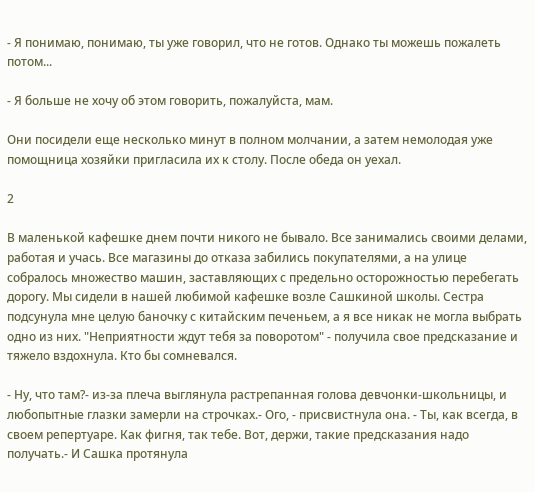- Я понимаю, понимаю, ты уже говорил, что не готов. Однако ты можешь пожалеть потом...

- Я больше не хочу об этом говорить, пожалуйста, мам.

Они посидели еще несколько минут в полном молчании, а затем немолодая уже помощница хозяйки пригласила их к столу. После обеда он уехал.

2

В маленькой кафешке днем почти никого не бывало. Все занимались своими делами, работая и учась. Все магазины до отказа забились покупателями, а на улице собралось множество машин, заставляющих с предельно осторожностью перебегать дорогу. Мы сидели в нашей любимой кафешке возле Сашкиной школы. Сестра подсунула мне целую баночку с китайским печеньем, а я все никак не могла выбрать одно из них. "Неприятности ждут тебя за поворотом" - получила свое предсказание и тяжело вздохнула. Кто бы сомневался.

- Ну, что там?- из-за плеча выглянула растрепанная голова девчонки-школьницы, и любопытные глазки замерли на строчках.- Ого, - присвистнула она. - Ты, как всегда, в своем репертуаре. Как фигня, так тебе. Вот, держи, такие предсказания надо получать.- И Сашка протянула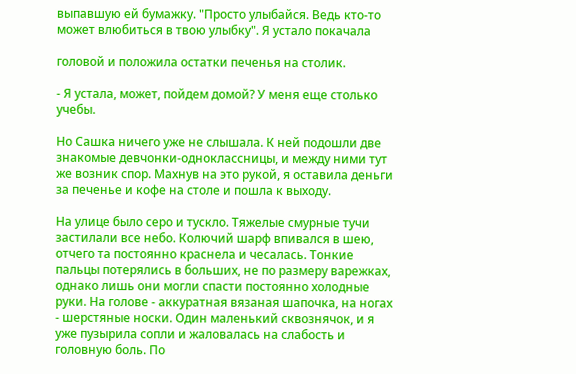выпавшую ей бумажку. "Просто улыбайся. Ведь кто-то может влюбиться в твою улыбку". Я устало покачала

головой и положила остатки печенья на столик.

- Я устала, может, пойдем домой? У меня еще столько учебы.

Но Сашка ничего уже не слышала. К ней подошли две знакомые девчонки-одноклассницы, и между ними тут же возник спор. Махнув на это рукой, я оставила деньги за печенье и кофе на столе и пошла к выходу.

На улице было серо и тускло. Тяжелые смурные тучи застилали все небо. Колючий шарф впивался в шею, отчего та постоянно краснела и чесалась. Тонкие пальцы потерялись в больших, не по размеру варежках, однако лишь они могли спасти постоянно холодные руки. На голове - аккуратная вязаная шапочка, на ногах - шерстяные носки. Один маленький сквознячок, и я уже пузырила сопли и жаловалась на слабость и головную боль. По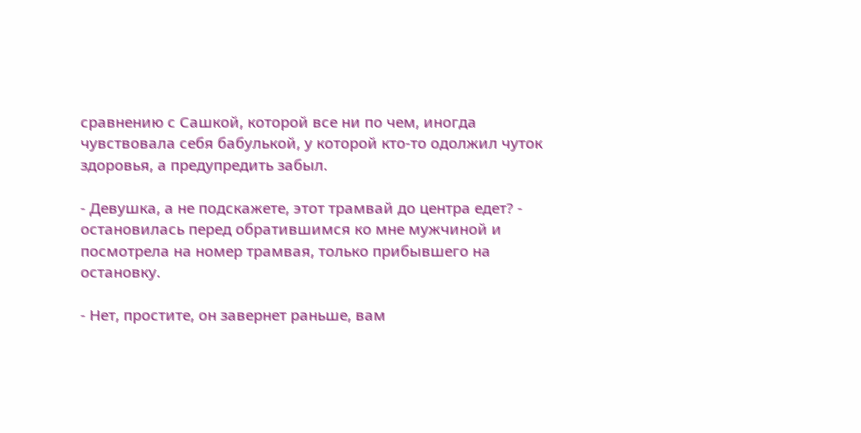сравнению с Сашкой, которой все ни по чем, иногда чувствовала себя бабулькой, у которой кто-то одолжил чуток здоровья, а предупредить забыл.

- Девушка, а не подскажете, этот трамвай до центра едет? - остановилась перед обратившимся ко мне мужчиной и посмотрела на номер трамвая, только прибывшего на остановку.

- Нет, простите, он завернет раньше, вам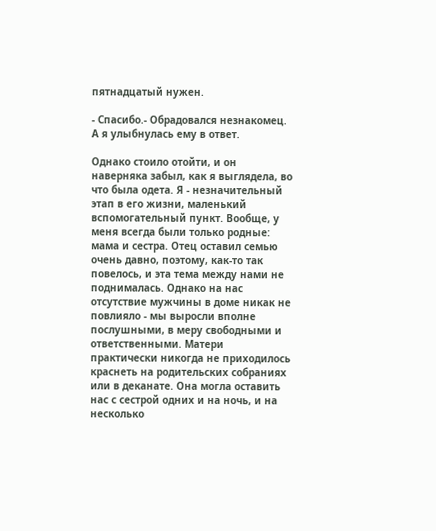пятнадцатый нужен.

- Спасибо.- Обрадовался незнакомец. А я улыбнулась ему в ответ.

Однако стоило отойти, и он наверняка забыл, как я выглядела, во что была одета. Я - незначительный этап в его жизни, маленький вспомогательный пункт. Вообще, у меня всегда были только родные: мама и сестра. Отец оставил семью очень давно, поэтому, как-то так повелось, и эта тема между нами не поднималась. Однако на нас отсутствие мужчины в доме никак не повлияло - мы выросли вполне послушными, в меру свободными и ответственными. Матери практически никогда не приходилось краснеть на родительских собраниях или в деканате. Она могла оставить нас с сестрой одних и на ночь, и на несколько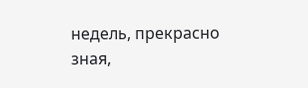недель, прекрасно зная,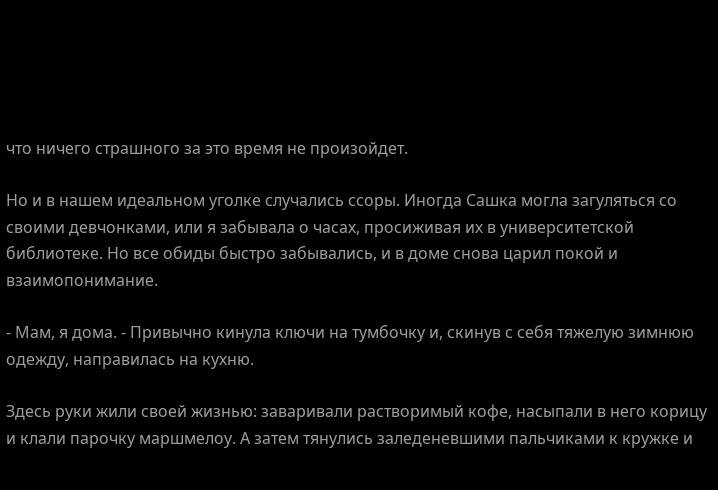что ничего страшного за это время не произойдет.

Но и в нашем идеальном уголке случались ссоры. Иногда Сашка могла загуляться со своими девчонками, или я забывала о часах, просиживая их в университетской библиотеке. Но все обиды быстро забывались, и в доме снова царил покой и взаимопонимание.

- Мам, я дома. - Привычно кинула ключи на тумбочку и, скинув с себя тяжелую зимнюю одежду, направилась на кухню.

Здесь руки жили своей жизнью: заваривали растворимый кофе, насыпали в него корицу и клали парочку маршмелоу. А затем тянулись заледеневшими пальчиками к кружке и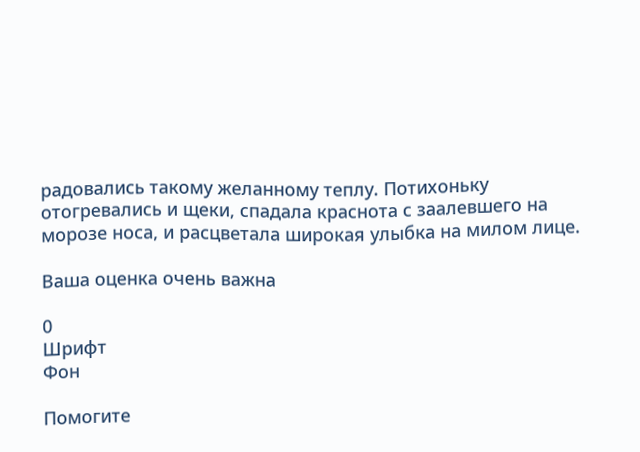радовались такому желанному теплу. Потихоньку отогревались и щеки, спадала краснота с заалевшего на морозе носа, и расцветала широкая улыбка на милом лице.

Ваша оценка очень важна

0
Шрифт
Фон

Помогите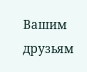Вашим друзьям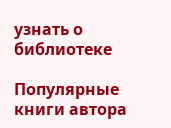узнать о библиотеке

Популярные книги автора